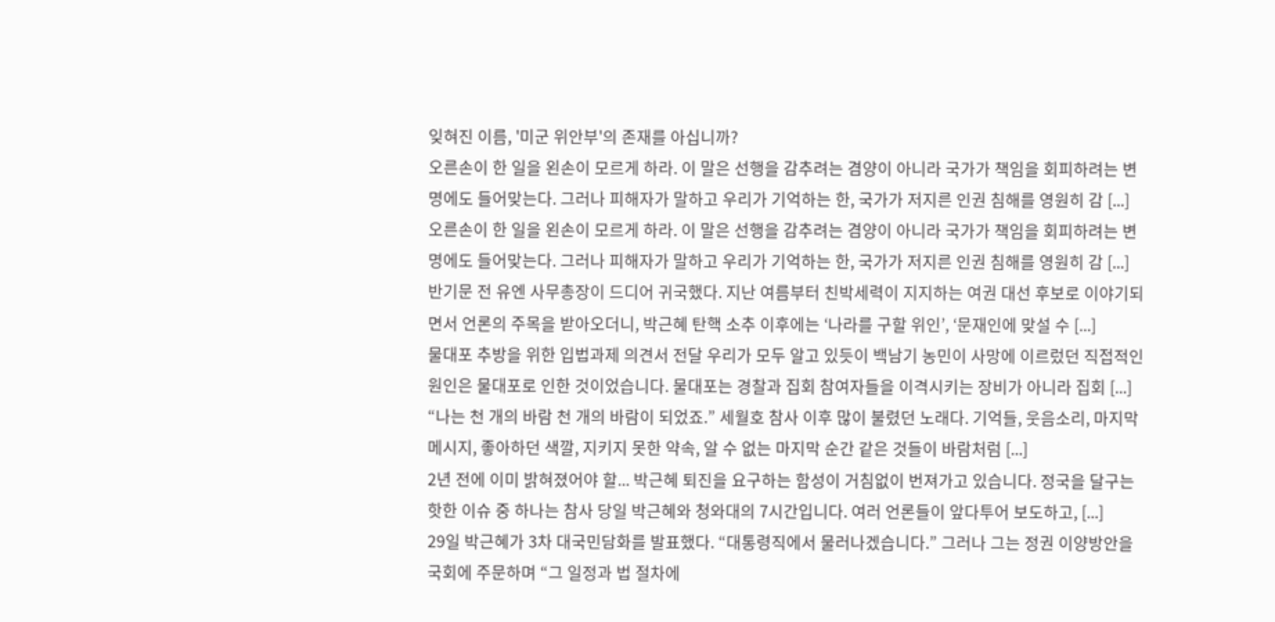잊혀진 이름, '미군 위안부'의 존재를 아십니까?
오른손이 한 일을 왼손이 모르게 하라. 이 말은 선행을 감추려는 겸양이 아니라 국가가 책임을 회피하려는 변명에도 들어맞는다. 그러나 피해자가 말하고 우리가 기억하는 한, 국가가 저지른 인권 침해를 영원히 감 [...]
오른손이 한 일을 왼손이 모르게 하라. 이 말은 선행을 감추려는 겸양이 아니라 국가가 책임을 회피하려는 변명에도 들어맞는다. 그러나 피해자가 말하고 우리가 기억하는 한, 국가가 저지른 인권 침해를 영원히 감 [...]
반기문 전 유엔 사무총장이 드디어 귀국했다. 지난 여름부터 친박세력이 지지하는 여권 대선 후보로 이야기되면서 언론의 주목을 받아오더니, 박근혜 탄핵 소추 이후에는 ‘나라를 구할 위인’, ‘문재인에 맞설 수 [...]
물대포 추방을 위한 입법과제 의견서 전달 우리가 모두 알고 있듯이 백남기 농민이 사망에 이르렀던 직접적인 원인은 물대포로 인한 것이었습니다. 물대포는 경찰과 집회 참여자들을 이격시키는 장비가 아니라 집회 [...]
“나는 천 개의 바람 천 개의 바람이 되었죠.” 세월호 참사 이후 많이 불렸던 노래다. 기억들, 웃음소리, 마지막 메시지, 좋아하던 색깔, 지키지 못한 약속, 알 수 없는 마지막 순간 같은 것들이 바람처럼 [...]
2년 전에 이미 밝혀졌어야 할... 박근혜 퇴진을 요구하는 함성이 거침없이 번져가고 있습니다. 정국을 달구는 핫한 이슈 중 하나는 참사 당일 박근혜와 청와대의 7시간입니다. 여러 언론들이 앞다투어 보도하고, [...]
29일 박근혜가 3차 대국민담화를 발표했다. “대통령직에서 물러나겠습니다.” 그러나 그는 정권 이양방안을 국회에 주문하며 “그 일정과 법 절차에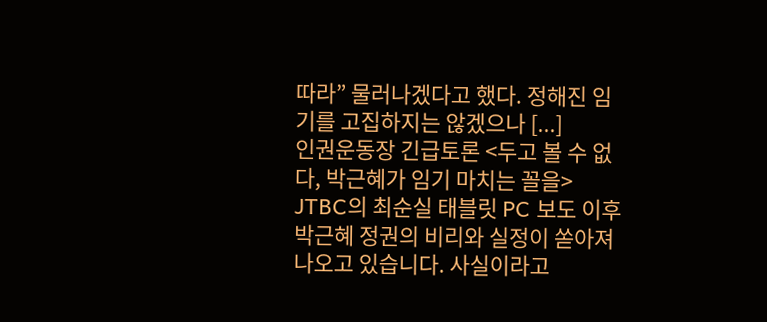따라” 물러나겠다고 했다. 정해진 임기를 고집하지는 않겠으나 [...]
인권운동장 긴급토론 <두고 볼 수 없다, 박근혜가 임기 마치는 꼴을> JTBC의 최순실 태블릿 PC 보도 이후 박근혜 정권의 비리와 실정이 쏟아져 나오고 있습니다. 사실이라고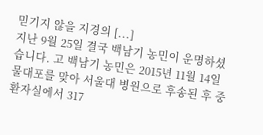믿기지 않을 지경의 [...]
지난 9월 25일 결국 백남기 농민이 운명하셨습니다. 고 백남기 농민은 2015년 11월 14일 물대포를 맞아 서울대 병원으로 후송된 후 중환자실에서 317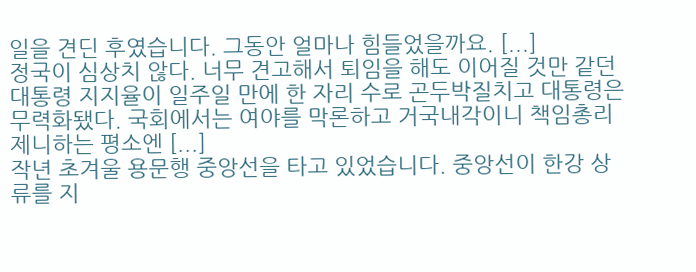일을 견딘 후였습니다. 그동안 얼마나 힘들었을까요. [...]
정국이 심상치 않다. 너무 견고해서 퇴임을 해도 이어질 것만 같던 대통령 지지율이 일주일 만에 한 자리 수로 곤두박질치고 대통령은 무력화됐다. 국회에서는 여야를 막론하고 거국내각이니 책임총리제니하는 평소엔 [...]
작년 초겨울 용문행 중앙선을 타고 있었습니다. 중앙선이 한강 상류를 지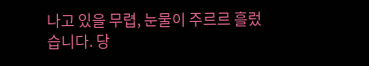나고 있을 무렵, 눈물이 주르르 흘렀습니다. 당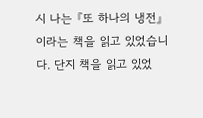시 나는 『또 하나의 냉전』이라는 책을 읽고 있었습니다. 단지 책을 읽고 있었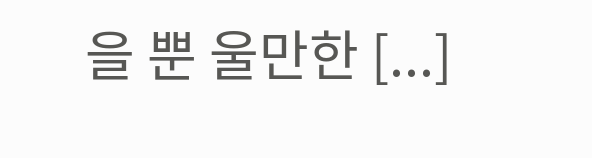을 뿐 울만한 [...]